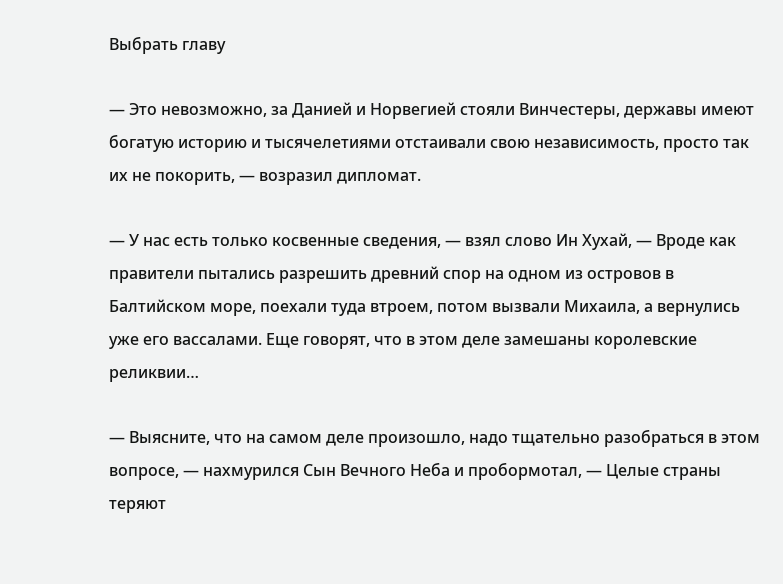Выбрать главу

— Это невозможно, за Данией и Норвегией стояли Винчестеры, державы имеют богатую историю и тысячелетиями отстаивали свою независимость, просто так их не покорить, — возразил дипломат.

— У нас есть только косвенные сведения, — взял слово Ин Хухай, — Вроде как правители пытались разрешить древний спор на одном из островов в Балтийском море, поехали туда втроем, потом вызвали Михаила, а вернулись уже его вассалами. Еще говорят, что в этом деле замешаны королевские реликвии…

— Выясните, что на самом деле произошло, надо тщательно разобраться в этом вопросе, — нахмурился Сын Вечного Неба и пробормотал, — Целые страны теряют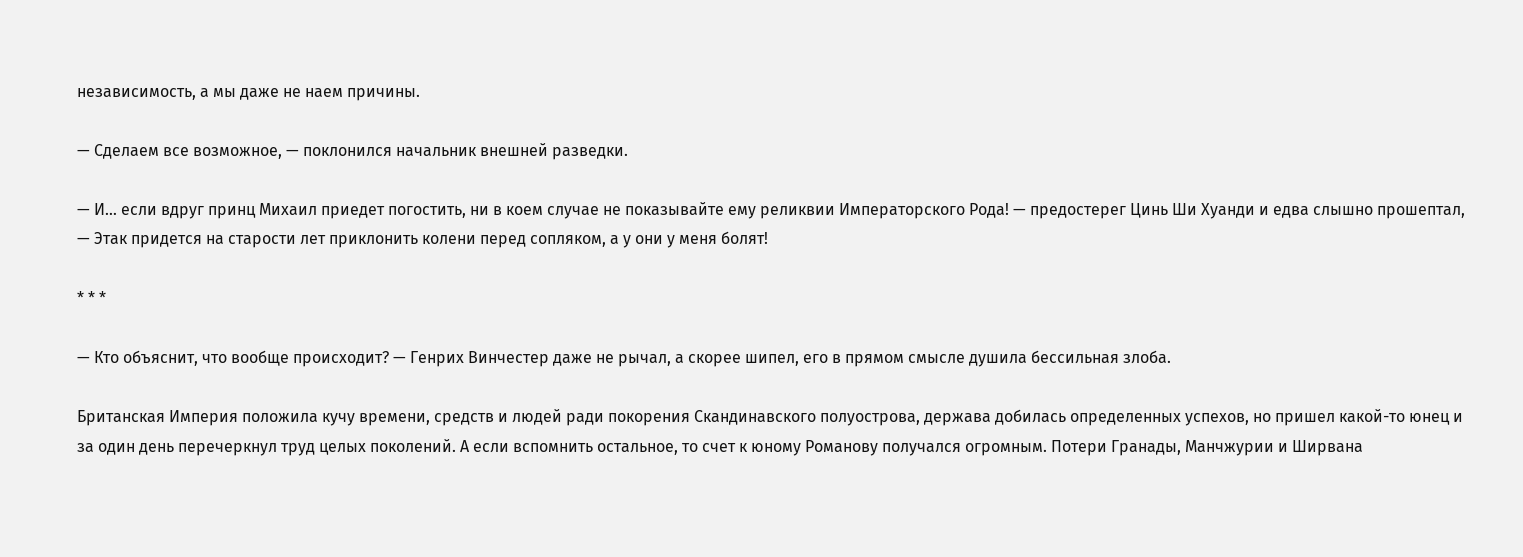независимость, а мы даже не наем причины.

— Сделаем все возможное, — поклонился начальник внешней разведки.

— И… если вдруг принц Михаил приедет погостить, ни в коем случае не показывайте ему реликвии Императорского Рода! — предостерег Цинь Ши Хуанди и едва слышно прошептал, — Этак придется на старости лет приклонить колени перед сопляком, а у они у меня болят!

* * *

— Кто объяснит, что вообще происходит? — Генрих Винчестер даже не рычал, а скорее шипел, его в прямом смысле душила бессильная злоба.

Британская Империя положила кучу времени, средств и людей ради покорения Скандинавского полуострова, держава добилась определенных успехов, но пришел какой-то юнец и за один день перечеркнул труд целых поколений. А если вспомнить остальное, то счет к юному Романову получался огромным. Потери Гранады, Манчжурии и Ширвана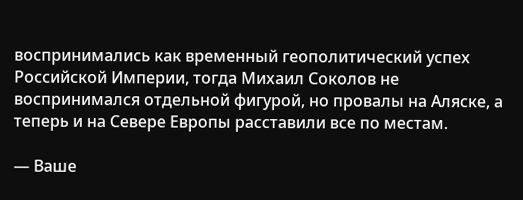воспринимались как временный геополитический успех Российской Империи, тогда Михаил Соколов не воспринимался отдельной фигурой, но провалы на Аляске, а теперь и на Севере Европы расставили все по местам.

— Ваше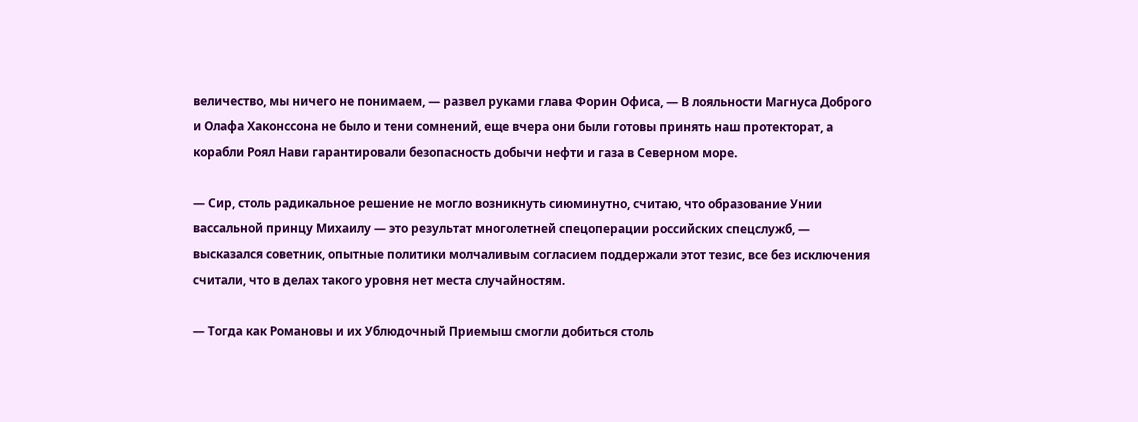величество, мы ничего не понимаем, — развел руками глава Форин Офиса, — В лояльности Магнуса Доброго и Олафа Хаконссона не было и тени сомнений, еще вчера они были готовы принять наш протекторат, а корабли Роял Нави гарантировали безопасность добычи нефти и газа в Северном море.

— Сир, столь радикальное решение не могло возникнуть сиюминутно, считаю, что образование Унии вассальной принцу Михаилу — это результат многолетней спецоперации российских спецслужб, — высказался советник, опытные политики молчаливым согласием поддержали этот тезис, все без исключения считали, что в делах такого уровня нет места случайностям.

— Тогда как Романовы и их Ублюдочный Приемыш смогли добиться столь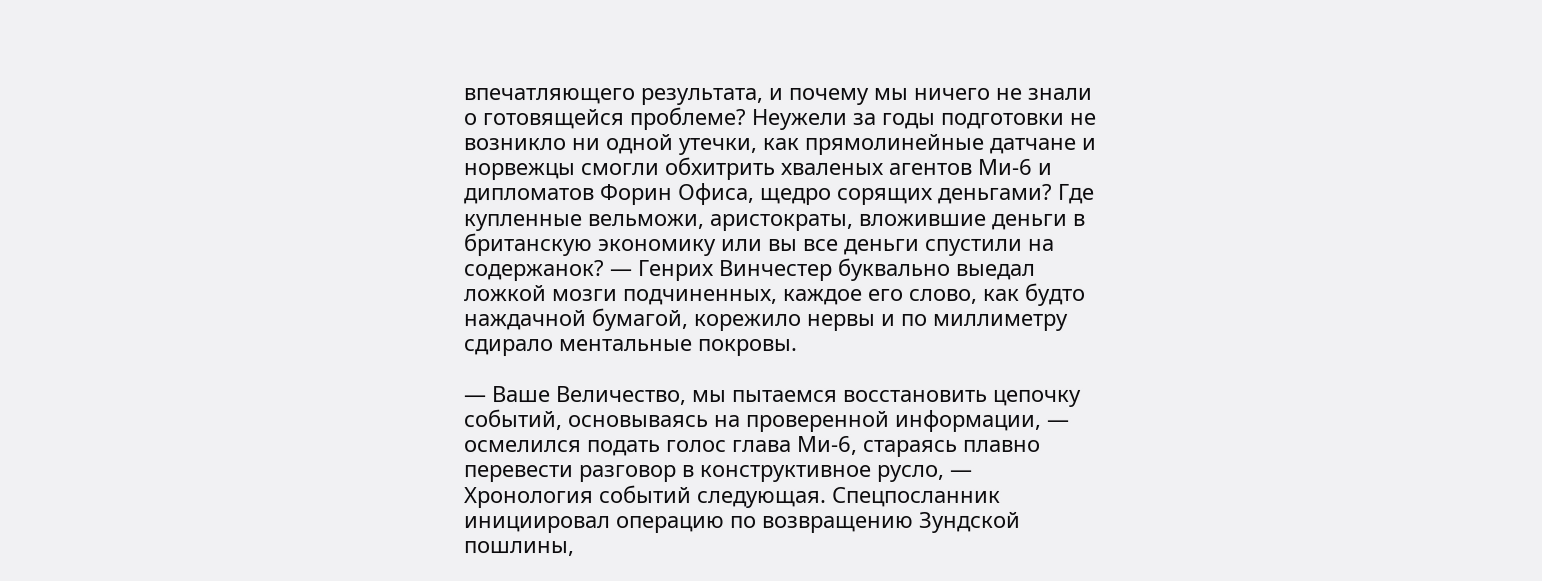впечатляющего результата, и почему мы ничего не знали о готовящейся проблеме? Неужели за годы подготовки не возникло ни одной утечки, как прямолинейные датчане и норвежцы смогли обхитрить хваленых агентов Ми-6 и дипломатов Форин Офиса, щедро сорящих деньгами? Где купленные вельможи, аристократы, вложившие деньги в британскую экономику или вы все деньги спустили на содержанок? — Генрих Винчестер буквально выедал ложкой мозги подчиненных, каждое его слово, как будто наждачной бумагой, корежило нервы и по миллиметру сдирало ментальные покровы.

— Ваше Величество, мы пытаемся восстановить цепочку событий, основываясь на проверенной информации, — осмелился подать голос глава Ми-6, стараясь плавно перевести разговор в конструктивное русло, — Хронология событий следующая. Спецпосланник инициировал операцию по возвращению Зундской пошлины,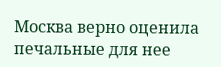Москва верно оценила печальные для нее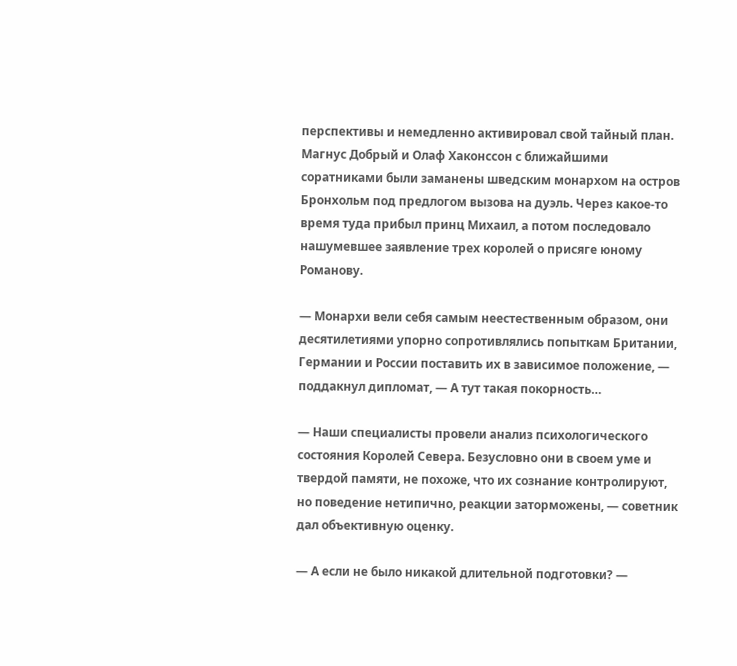перспективы и немедленно активировал свой тайный план. Магнус Добрый и Олаф Хаконссон с ближайшими соратниками были заманены шведским монархом на остров Бронхольм под предлогом вызова на дуэль. Через какое-то время туда прибыл принц Михаил, а потом последовало нашумевшее заявление трех королей о присяге юному Романову.

— Монархи вели себя самым неестественным образом, они десятилетиями упорно сопротивлялись попыткам Британии, Германии и России поставить их в зависимое положение, — поддакнул дипломат, — А тут такая покорность…

— Наши специалисты провели анализ психологического состояния Королей Севера. Безусловно они в своем уме и твердой памяти, не похоже, что их сознание контролируют, но поведение нетипично, реакции заторможены, — советник дал объективную оценку.

— А если не было никакой длительной подготовки? —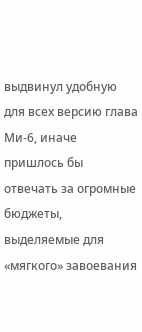выдвинул удобную для всех версию глава Ми-6, иначе пришлось бы отвечать за огромные бюджеты, выделяемые для «мягкого» завоевания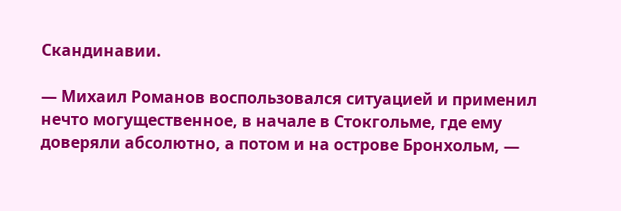Скандинавии.

— Михаил Романов воспользовался ситуацией и применил нечто могущественное, в начале в Стокгольме, где ему доверяли абсолютно, а потом и на острове Бронхольм, —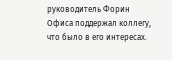руководитель Форин Офиса поддержал коллегу, что было в его интересах.